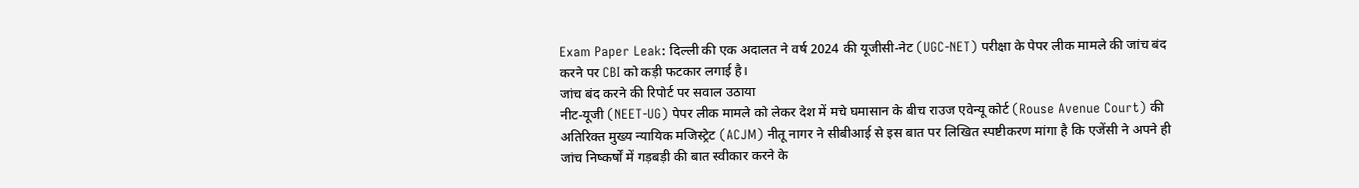Exam Paper Leak: दिल्ली की एक अदालत ने वर्ष 2024 की यूजीसी-नेट (UGC-NET) परीक्षा के पेपर लीक मामले की जांच बंद करने पर CBI को कड़ी फटकार लगाई है।
जांच बंद करने की रिपोर्ट पर सवाल उठाया
नीट-यूजी (NEET-UG) पेपर लीक मामले को लेकर देश में मचे घमासान के बीच राउज एवेन्यू कोर्ट (Rouse Avenue Court) की अतिरिक्त मुख्य न्यायिक मजिस्ट्रेट (ACJM) नीतू नागर ने सीबीआई से इस बात पर लिखित स्पष्टीकरण मांगा है कि एजेंसी ने अपने ही जांच निष्कर्षों में गड़बड़ी की बात स्वीकार करने के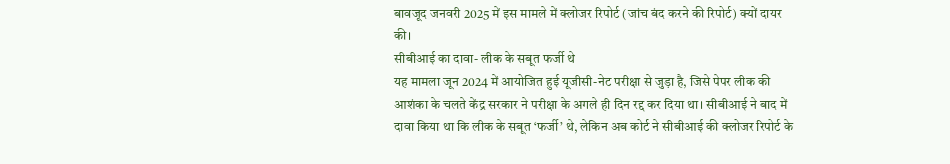बावजूद जनवरी 2025 में इस मामले में क्लोजर रिपोर्ट (जांच बंद करने की रिपोर्ट) क्यों दायर की।
सीबीआई का दावा- लीक के सबूत फर्जी थे
यह मामला जून 2024 में आयोजित हुई यूजीसी-नेट परीक्षा से जुड़ा है, जिसे पेपर लीक की आशंका के चलते केंद्र सरकार ने परीक्षा के अगले ही दिन रद्द कर दिया था। सीबीआई ने बाद में दावा किया था कि लीक के सबूत ‘फर्जी’ थे, लेकिन अब कोर्ट ने सीबीआई की क्लोजर रिपोर्ट के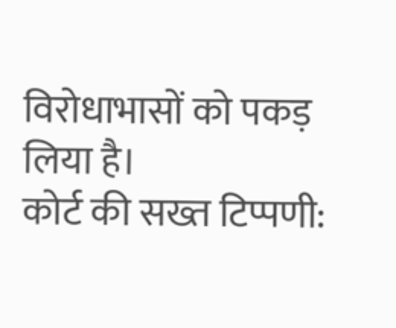विरोधाभासों को पकड़ लिया है।
कोर्ट की सख्त टिप्पणी: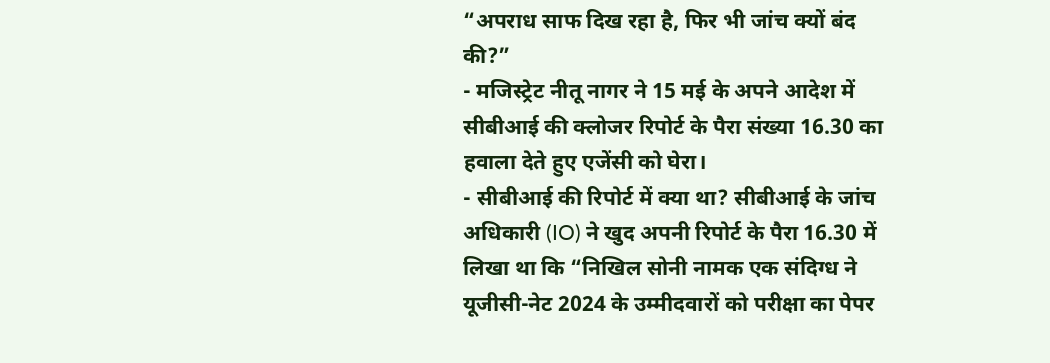“अपराध साफ दिख रहा है, फिर भी जांच क्यों बंद की?”
- मजिस्ट्रेट नीतू नागर ने 15 मई के अपने आदेश में सीबीआई की क्लोजर रिपोर्ट के पैरा संख्या 16.30 का हवाला देते हुए एजेंसी को घेरा।
- सीबीआई की रिपोर्ट में क्या था? सीबीआई के जांच अधिकारी (IO) ने खुद अपनी रिपोर्ट के पैरा 16.30 में लिखा था कि “निखिल सोनी नामक एक संदिग्ध ने यूजीसी-नेट 2024 के उम्मीदवारों को परीक्षा का पेपर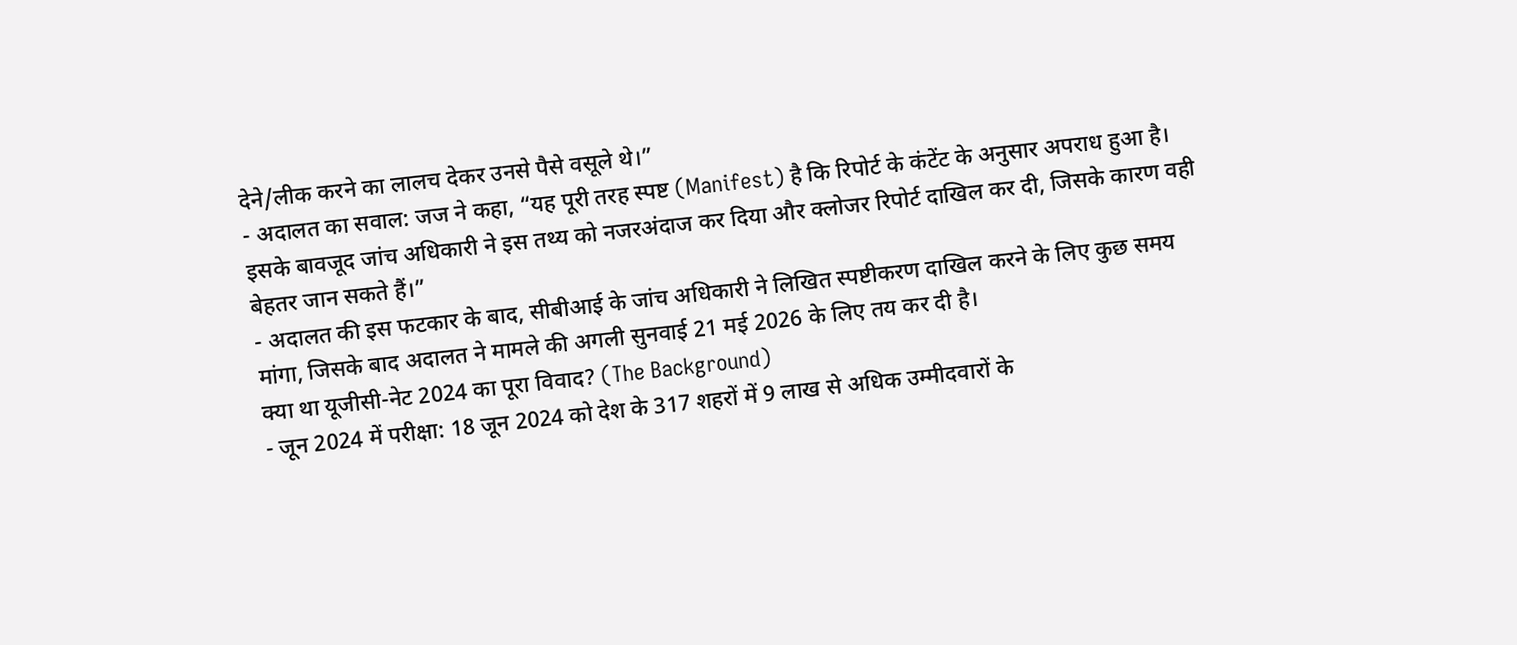देने/लीक करने का लालच देकर उनसे पैसे वसूले थे।”
- अदालत का सवाल: जज ने कहा, “यह पूरी तरह स्पष्ट (Manifest) है कि रिपोर्ट के कंटेंट के अनुसार अपराध हुआ है। इसके बावजूद जांच अधिकारी ने इस तथ्य को नजरअंदाज कर दिया और क्लोजर रिपोर्ट दाखिल कर दी, जिसके कारण वही बेहतर जान सकते हैं।”
- अदालत की इस फटकार के बाद, सीबीआई के जांच अधिकारी ने लिखित स्पष्टीकरण दाखिल करने के लिए कुछ समय मांगा, जिसके बाद अदालत ने मामले की अगली सुनवाई 21 मई 2026 के लिए तय कर दी है।
क्या था यूजीसी-नेट 2024 का पूरा विवाद? (The Background)
- जून 2024 में परीक्षा: 18 जून 2024 को देश के 317 शहरों में 9 लाख से अधिक उम्मीदवारों के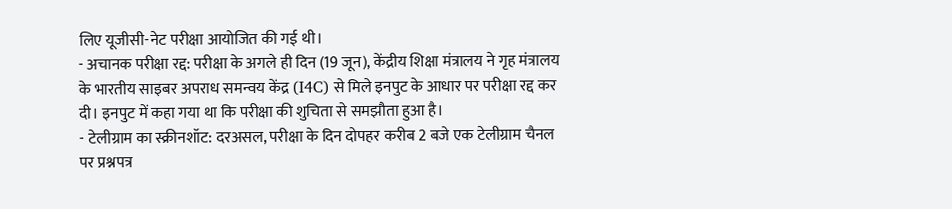लिए यूजीसी-नेट परीक्षा आयोजित की गई थी।
- अचानक परीक्षा रद्द: परीक्षा के अगले ही दिन (19 जून), केंद्रीय शिक्षा मंत्रालय ने गृह मंत्रालय के भारतीय साइबर अपराध समन्वय केंद्र (I4C) से मिले इनपुट के आधार पर परीक्षा रद्द कर दी। इनपुट में कहा गया था कि परीक्षा की शुचिता से समझौता हुआ है।
- टेलीग्राम का स्क्रीनशॉट: दरअसल, परीक्षा के दिन दोपहर करीब 2 बजे एक टेलीग्राम चैनल पर प्रश्नपत्र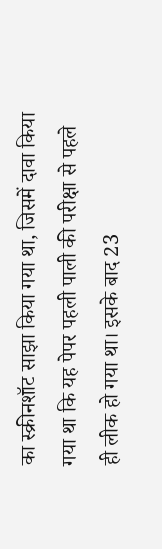का स्क्रीनशॉट साझा किया गया था, जिसमें दावा किया गया था कि यह पेपर पहली पाली की परीक्षा से पहले ही लीक हो गया था। इसके बाद 23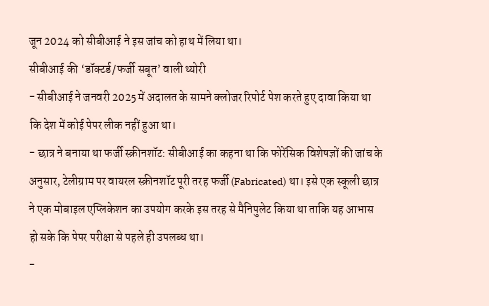जून 2024 को सीबीआई ने इस जांच को हाथ में लिया था।
सीबीआई की ‘डॉक्टर्ड/फर्जी सबूत’ वाली थ्योरी
- सीबीआई ने जनवरी 2025 में अदालत के सामने क्लोजर रिपोर्ट पेश करते हुए दावा किया था कि देश में कोई पेपर लीक नहीं हुआ था।
- छात्र ने बनाया था फर्जी स्क्रीनशॉट: सीबीआई का कहना था कि फोरेंसिक विशेषज्ञों की जांच के अनुसार, टेलीग्राम पर वायरल स्क्रीनशॉट पूरी तरह फर्जी (Fabricated) था। इसे एक स्कूली छात्र ने एक मोबाइल एप्लिकेशन का उपयोग करके इस तरह से मैनिपुलेट किया था ताकि यह आभास हो सके कि पेपर परीक्षा से पहले ही उपलब्ध था।
-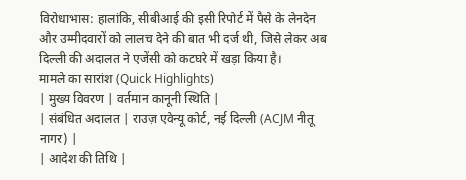विरोधाभास: हालांकि, सीबीआई की इसी रिपोर्ट में पैसे के लेनदेन और उम्मीदवारों को लालच देने की बात भी दर्ज थी, जिसे लेकर अब दिल्ली की अदालत ने एजेंसी को कटघरे में खड़ा किया है।
मामले का सारांश (Quick Highlights)
| मुख्य विवरण | वर्तमान कानूनी स्थिति |
| संबंधित अदालत | राउज़ एवेन्यू कोर्ट, नई दिल्ली (ACJM नीतू नागर) |
| आदेश की तिथि |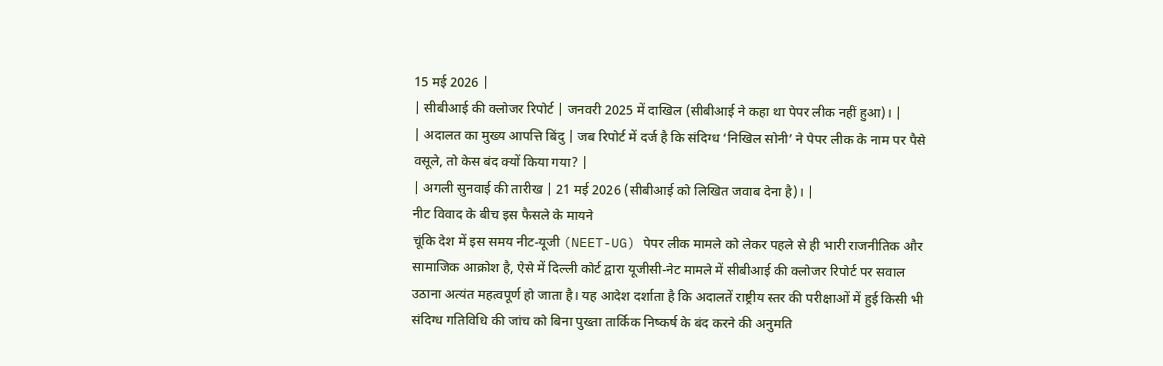15 मई 2026 |
| सीबीआई की क्लोजर रिपोर्ट | जनवरी 2025 में दाखिल (सीबीआई ने कहा था पेपर लीक नहीं हुआ)। |
| अदालत का मुख्य आपत्ति बिंदु | जब रिपोर्ट में दर्ज है कि संदिग्ध ‘निखिल सोनी’ ने पेपर लीक के नाम पर पैसे वसूले, तो केस बंद क्यों किया गया? |
| अगली सुनवाई की तारीख | 21 मई 2026 (सीबीआई को लिखित जवाब देना है)। |
नीट विवाद के बीच इस फैसले के मायने
चूंकि देश में इस समय नीट-यूजी (NEET-UG) पेपर लीक मामले को लेकर पहले से ही भारी राजनीतिक और सामाजिक आक्रोश है, ऐसे में दिल्ली कोर्ट द्वारा यूजीसी-नेट मामले में सीबीआई की क्लोजर रिपोर्ट पर सवाल उठाना अत्यंत महत्वपूर्ण हो जाता है। यह आदेश दर्शाता है कि अदालतें राष्ट्रीय स्तर की परीक्षाओं में हुई किसी भी संदिग्ध गतिविधि की जांच को बिना पुख्ता तार्किक निष्कर्ष के बंद करने की अनुमति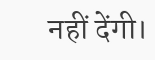नहीं देंगी।